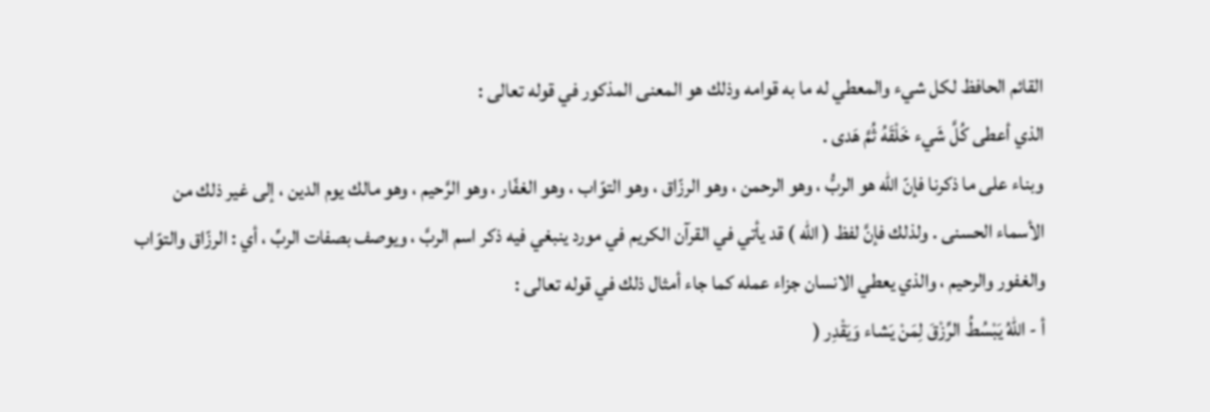القائم الحافظ لكل شيء والمعطي له ما به قوامه وذلك هو المعنى المذكور في قوله تعالى :
الذي أعطى كُلَّ شَيء خَلْقَهُ ثُمَّ هَدى .
وبناء على ما ذكرنا فإنّ اللّه هو الربُّ ، وهو الرحمن ، وهو الرزّاق ، وهو التوّاب ، وهو الغفّار ، وهو الرَّحيم ، وهو مالك يوم الدين ، إلى غير ذلك من الأسماء الحسنى . ولذلك فإنَّ لفظ ( اللّه ) قد يأتي في القرآن الكريم في مورد ينبغي فيه ذكر اسم الربَّ ، ويوصف بصفات الربِّ ، أي : الرزّاق والتوّاب والغفور والرحيم ، والذي يعطي الانسان جزاء عمله كما جاء أمثال ذلك في قوله تعالى :
أ - اللّهُ يَبْسُطُ الرِّزْقَ لِمَنْ يَشاء وَيَقْدِر (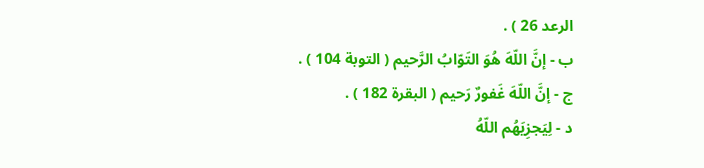الرعد 26 ) .
ب - إنَّ اللّهَ هُوَ التَوّابُ الرَّحيم ( التوبة 104 ) .
ج - إنَّ اللّهَ غَفورٌ رَحيم ( البقرة 182 ) .
د - لِيَجزِيَهُم اللّهُ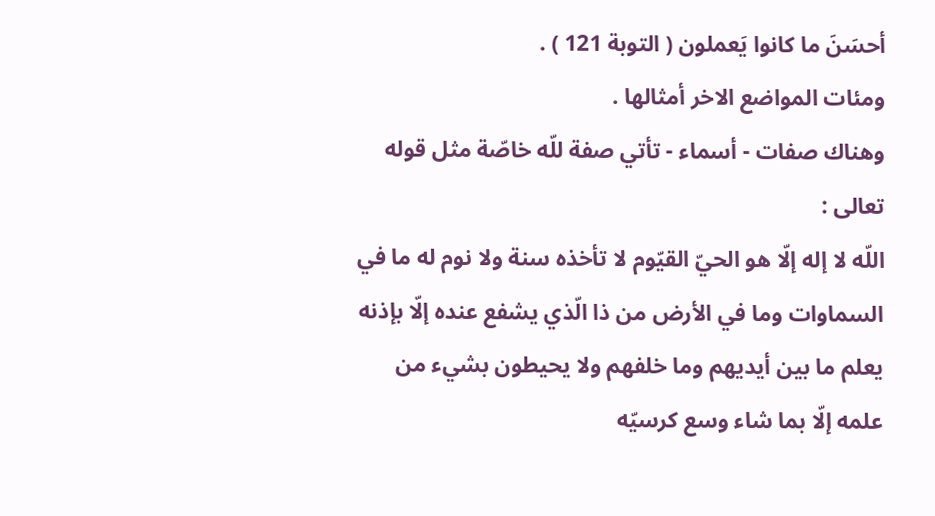أحسَنَ ما كانوا يَعملون ( التوبة 121 ) .
ومئات المواضع الاخر أمثالها .
وهناك صفات - أسماء - تأتي صفة للّه خاصّة مثل قوله تعالى :
اللّه لا إله إلّا هو الحيّ القيّوم لا تأخذه سنة ولا نوم له ما في السماوات وما في الأرض من ذا الّذي يشفع عنده إلّا بإذنه يعلم ما بين أيديهم وما خلفهم ولا يحيطون بشيء من علمه إلّا بما شاء وسع كرسيّه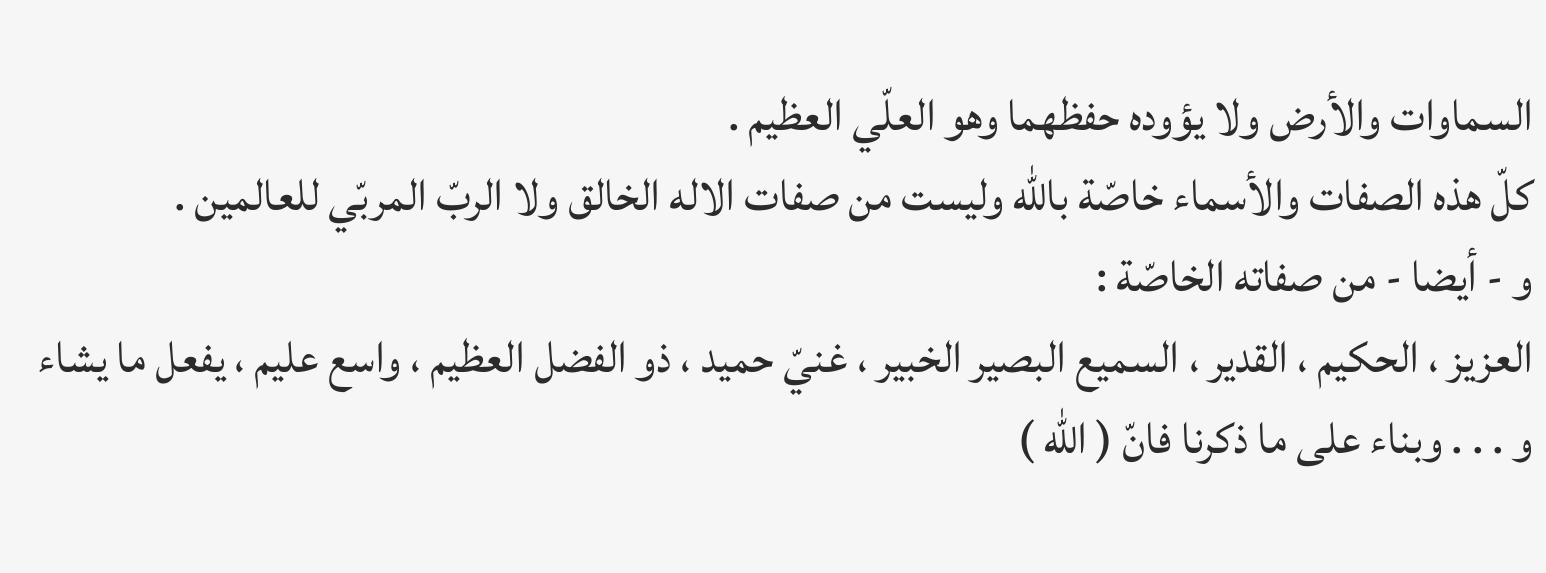السماوات والأرض ولا يؤوده حفظهما وهو العلّي العظيم .
كلّ هذه الصفات والأسماء خاصّة باللّه وليست من صفات الاله الخالق ولا الربّ المربّي للعالمين .
و - أيضا - من صفاته الخاصّة :
العزيز ، الحكيم ، القدير ، السميع البصير الخبير ، غنيّ حميد ، ذو الفضل العظيم ، واسع عليم ، يفعل ما يشاء و . . . وبناء على ما ذكرنا فانّ ( اللّه )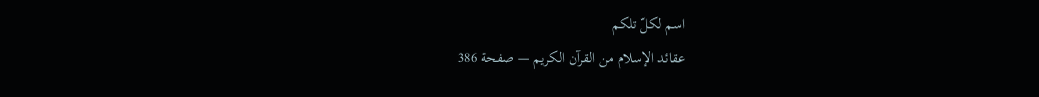اسم لكلّ تلكم
عقائد الإسلام من القرآن الكريم — صفحة 386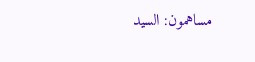مساهمون: السيد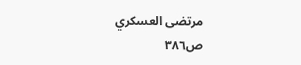مرتضى العسكري
ص٣٨٦